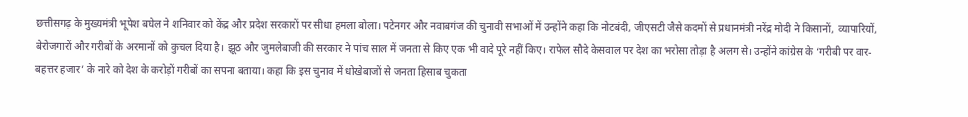छत्तीसगढ़ के मुख्यमंत्री भूपेश बघेल ने शनिवार को केंद्र और प्रदेश सरकारों पर सीधा हमला बोला। पटेनगर और नवाबगंज की चुनावी सभाओं में उन्होंने कहा कि नोटबंदी, जीएसटी जैसे कदमों से प्रधानमंत्री नरेंद्र मोदी ने किसानों, व्यापारियों, बेरोजगारों और गरीबों के अरमानों को कुचल दिया है। झूठ और जुमलेबाजी की सरकार ने पांच साल में जनता से किए एक भी वादे पूरे नहीं किए। राफेल सौदे केसवाल पर देश का भरोसा तोड़ा है अलग से। उन्होंने कांग्रेस के ‘गरीबी पर वार-बहत्तर हजार’ के नारे को देश के करोड़ों गरीबों का सपना बताया। कहा कि इस चुनाव में धोखेबाजों से जनता हिसाब चुकता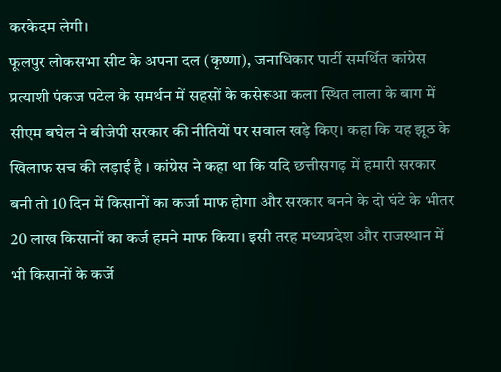करकेदम लेगी।
फूलपुर लोकसभा सीट के अपना दल (कृष्णा), जनाधिकार पार्टी समर्थित कांग्रेस प्रत्याशी पंकज पटेल के समर्थन में सहसों के कसेरूआ कला स्थित लाला के बाग में सीएम बघेल ने बीजेपी सरकार की नीतियों पर सवाल खड़े किए। कहा कि यह झूठ के खिलाफ सच की लड़ाई है । कांग्रेस ने कहा था कि यदि छत्तीसगढ़ में हमारी सरकार बनी तो 10 दिन में किसानों का कर्जा माफ होगा और सरकार बनने के दो घंटे के भीतर 20 लाख किसानों का कर्ज हमने माफ किया। इसी तरह मध्यप्रदेश और राजस्थान में भी किसानों के कर्जे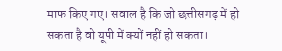माफ किए गए। सवाल है कि जो छत्तीसगढ़ में हो सकता है वो यूपी में क्यों नहीं हो सकता।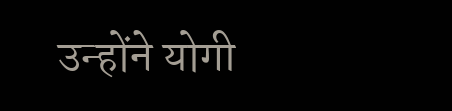उन्होंने योगी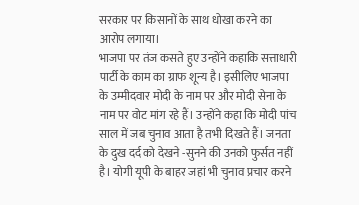सरकार पर किसानों के साथ धोखा करने का आरोप लगाया।
भाजपा पर तंज कसते हुए उन्होंने कहाकि सत्ताधारी पार्टी के काम का ग्राफ शून्य है। इसीलिए भाजपा के उम्मीदवार मोदी के नाम पर और मोदी सेना के नाम पर वोट मांग रहे हैं। उन्होंने कहा कि मोदी पांच साल में जब चुनाव आता है तभी दिखते हैं। जनता के दुख दर्द को देखने -सुनने की उनको फुर्सत नहीं है। योगी यूपी के बाहर जहां भी चुनाव प्रचार करने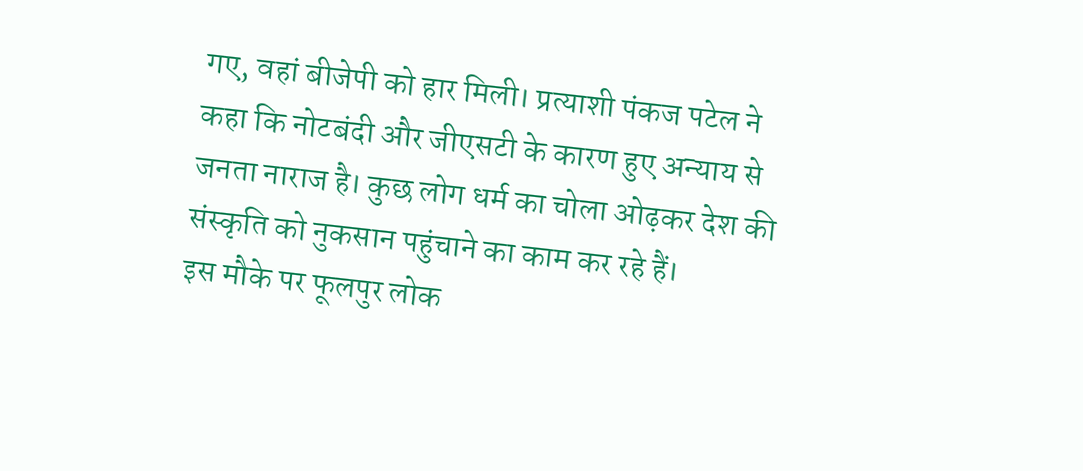गए, वहां बीजेपी को हार मिली। प्रत्याशी पंकज पटेल ने कहा कि नोटबंदी और जीएसटी के कारण हुए अन्याय से जनता नाराज है। कुछ लोग धर्म का चोला ओढ़कर देश की संस्कृति को नुकसान पहुंचाने का काम कर रहे हैं।
इस मौके पर फूलपुर लोक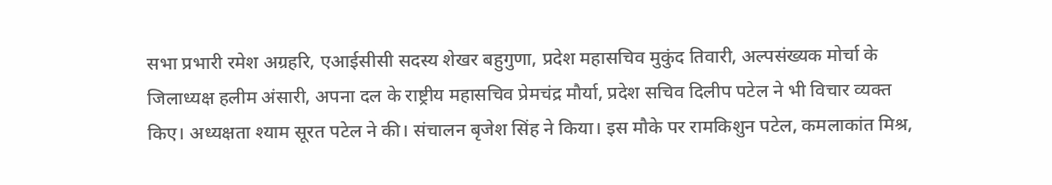सभा प्रभारी रमेश अग्रहरि, एआईसीसी सदस्य शेखर बहुगुणा, प्रदेश महासचिव मुकुंद तिवारी, अल्पसंख्यक मोर्चा के जिलाध्यक्ष हलीम अंसारी, अपना दल के राष्ट्रीय महासचिव प्रेमचंद्र मौर्या, प्रदेश सचिव दिलीप पटेल ने भी विचार व्यक्त किए। अध्यक्षता श्याम सूरत पटेल ने की। संचालन बृजेश सिंह ने किया। इस मौके पर रामकिशुन पटेल, कमलाकांत मिश्र,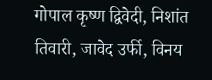गोपाल कृष्ण द्विवेदी, निशांत तिवारी, जावेद उर्फी, विनय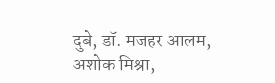दुबे, डॉ. मजहर आलम, अशोक मिश्रा,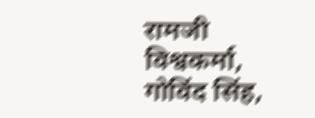रामजी विश्वकर्मा, गोविंद सिंह,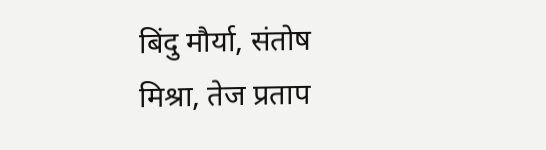बिंदु मौर्या, संतोष मिश्रा, तेज प्रताप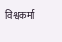विश्वकर्मा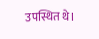उपस्थित थे।